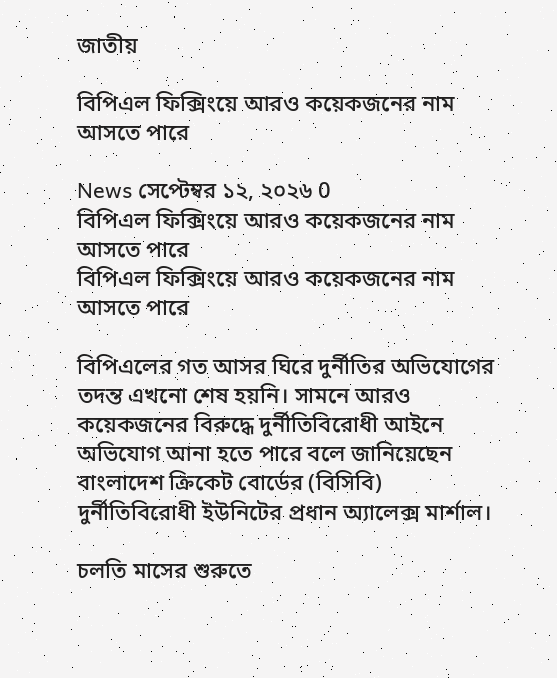জাতীয়

বিপিএল ফিক্সিংয়ে আরও কয়েকজনের নাম আসতে পারে

News সেপ্টেম্বর ১২, ২০২৬ 0
বিপিএল ফিক্সিংয়ে আরও কয়েকজনের নাম আসতে পারে
বিপিএল ফিক্সিংয়ে আরও কয়েকজনের নাম আসতে পারে

বিপিএলের গত আসর ঘিরে দুর্নীতির অভিযোগের তদন্ত এখনো শেষ হয়নি। সামনে আরও কয়েকজনের বিরুদ্ধে দুর্নীতিবিরোধী আইনে অভিযোগ আনা হতে পারে বলে জানিয়েছেন বাংলাদেশ ক্রিকেট বোর্ডের (বিসিবি) দুর্নীতিবিরোধী ইউনিটের প্রধান অ্যালেক্স মার্শাল।

চলতি মাসের শুরুতে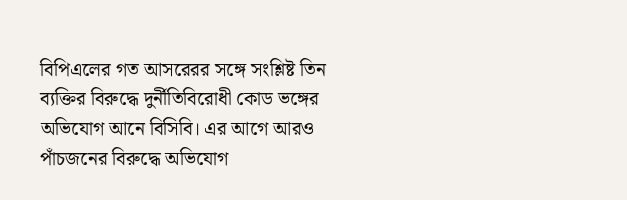বিপিএলের গত আসরেরর সঙ্গে সংশ্লিষ্ট তিন ব্যক্তির বিরুদ্ধে দুর্নীতিবিরোধী কোড ভঙ্গের অভিযোগ আনে বিসিবি। এর আগে আরও পাঁচজনের বিরুদ্ধে অভিযোগ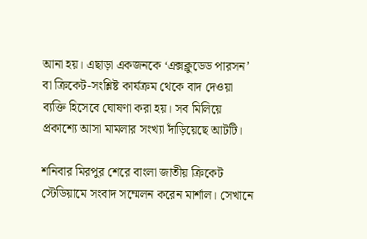আনা হয়। এছাড়া একজনকে ‘এক্সক্লুডেড পারসন’ বা ক্রিকেট-সংশ্লিষ্ট কার্যক্রম থেকে বাদ দেওয়া ব্যক্তি হিসেবে ঘোষণা করা হয়। সব মিলিয়ে প্রকাশ্যে আসা মামলার সংখ্যা দাঁড়িয়েছে আটটি।

শনিবার মিরপুর শেরে বাংলা জাতীয় ক্রিকেট স্টেডিয়ামে সংবাদ সম্মেলন করেন মার্শাল। সেখানে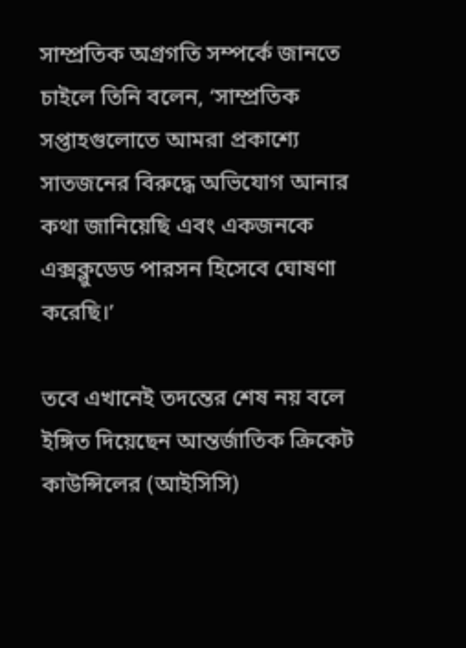সাম্প্রতিক অগ্রগতি সম্পর্কে জানতে চাইলে তিনি বলেন, ‘সাম্প্রতিক সপ্তাহগুলোতে আমরা প্রকাশ্যে সাতজনের বিরুদ্ধে অভিযোগ আনার কথা জানিয়েছি এবং একজনকে এক্সক্লুডেড পারসন হিসেবে ঘোষণা করেছি।’

তবে এখানেই তদন্তের শেষ নয় বলে ইঙ্গিত দিয়েছেন আন্তর্জাতিক ক্রিকেট কাউন্সিলের (আইসিসি)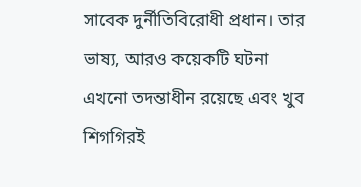সাবেক দুর্নীতিবিরোধী প্রধান। তার ভাষ্য, আরও কয়েকটি ঘটনা এখনো তদন্তাধীন রয়েছে এবং খুব শিগগিরই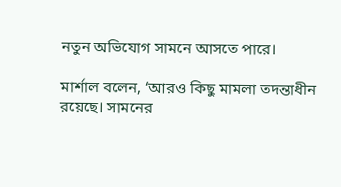নতুন অভিযোগ সামনে আসতে পারে।

মার্শাল বলেন, ‘আরও কিছু মামলা তদন্তাধীন রয়েছে। সামনের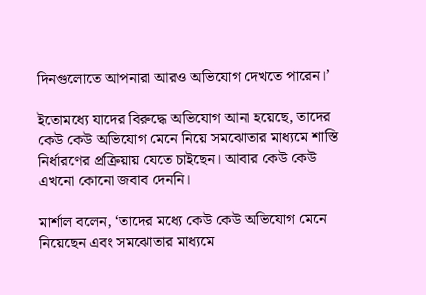দিনগুলোতে আপনারা আরও অভিযোগ দেখতে পারেন।’

ইতোমধ্যে যাদের বিরুদ্ধে অভিযোগ আনা হয়েছে, তাদের কেউ কেউ অভিযোগ মেনে নিয়ে সমঝোতার মাধ্যমে শাস্তি নির্ধারণের প্রক্রিয়ায় যেতে চাইছেন। আবার কেউ কেউ এখনো কোনো জবাব দেননি।

মার্শাল বলেন, ‘তাদের মধ্যে কেউ কেউ অভিযোগ মেনে নিয়েছেন এবং সমঝোতার মাধ্যমে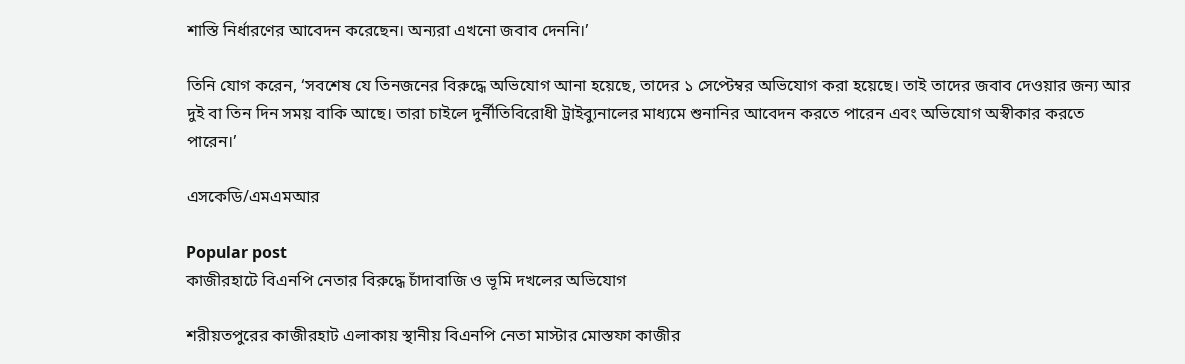শাস্তি নির্ধারণের আবেদন করেছেন। অন্যরা এখনো জবাব দেননি।’

তিনি যোগ করেন, ‘সবশেষ যে তিনজনের বিরুদ্ধে অভিযোগ আনা হয়েছে, তাদের ১ সেপ্টেম্বর অভিযোগ করা হয়েছে। তাই তাদের জবাব দেওয়ার জন্য আর দুই বা তিন দিন সময় বাকি আছে। তারা চাইলে দুর্নীতিবিরোধী ট্রাইব্যুনালের মাধ্যমে শুনানির আবেদন করতে পারেন এবং অভিযোগ অস্বীকার করতে পারেন।’

এসকেডি/এমএমআর

Popular post
কাজীরহাটে বিএনপি নেতার বিরুদ্ধে চাঁদাবাজি ও ভূমি দখলের অভিযোগ

শরীয়তপুরের কাজীরহাট এলাকায় স্থানীয় বিএনপি নেতা মাস্টার মোস্তফা কাজীর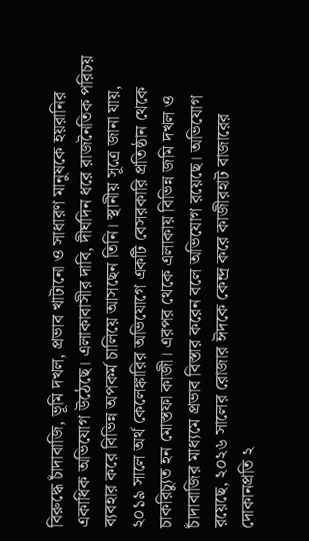বিরুদ্ধে চাঁদাবাজি, ভূমি দখল, প্রভাব খাটানো ও সাধারণ মানুষকে হয়রানির একাধিক অভিযোগ উঠেছে। এলাকাবাসীর দাবি, দীর্ঘদিন ধরে রাজনৈতিক পরিচয় ব্যবহার করে বিভিন্ন অপকর্ম চালিয়ে আসছেন তিনি। স্থানীয় সূত্রে জানা যায়, ২০১৯ সালে অর্থ কেলেঙ্কারির অভিযোগে একটি বেসরকারি প্রতিষ্ঠান থেকে চাকরিচ্যুত হন মোস্তফা কাজী। এরপর থেকে এলাকায় বিভিন্ন জমি দখল ও চাঁদাবাজির মাধ্যমে প্রভাব বিস্তার করেন বলে অভিযোগ রয়েছে। অভিযোগ রয়েছে, ২০২৬ সালের রোজার ঈদকে কেন্দ্র করে কাজীরহাট বাজারের দোকানপ্রতি ২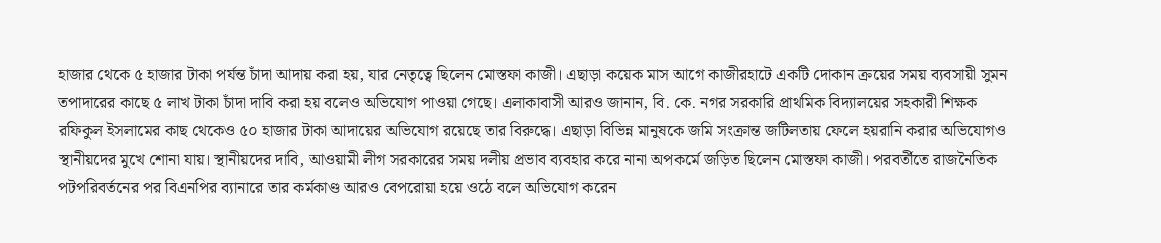হাজার থেকে ৫ হাজার টাকা পর্যন্ত চাঁদা আদায় করা হয়, যার নেতৃত্বে ছিলেন মোস্তফা কাজী। এছাড়া কয়েক মাস আগে কাজীরহাটে একটি দোকান ক্রয়ের সময় ব্যবসায়ী সুমন তপাদারের কাছে ৫ লাখ টাকা চাঁদা দাবি করা হয় বলেও অভিযোগ পাওয়া গেছে। এলাকাবাসী আরও জানান, বি. কে. নগর সরকারি প্রাথমিক বিদ্যালয়ের সহকারী শিক্ষক রফিকুল ইসলামের কাছ থেকেও ৫০ হাজার টাকা আদায়ের অভিযোগ রয়েছে তার বিরুদ্ধে। এছাড়া বিভিন্ন মানুষকে জমি সংক্রান্ত জটিলতায় ফেলে হয়রানি করার অভিযোগও স্থানীয়দের মুখে শোনা যায়। স্থানীয়দের দাবি, আওয়ামী লীগ সরকারের সময় দলীয় প্রভাব ব্যবহার করে নানা অপকর্মে জড়িত ছিলেন মোস্তফা কাজী। পরবর্তীতে রাজনৈতিক পটপরিবর্তনের পর বিএনপির ব্যানারে তার কর্মকাণ্ড আরও বেপরোয়া হয়ে ওঠে বলে অভিযোগ করেন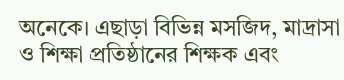অনেকে। এছাড়া বিভিন্ন মসজিদ, মাদ্রাসা ও শিক্ষা প্রতিষ্ঠানের শিক্ষক এবং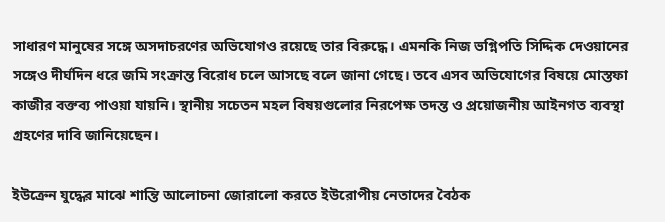সাধারণ মানুষের সঙ্গে অসদাচরণের অভিযোগও রয়েছে তার বিরুদ্ধে। এমনকি নিজ ভগ্নিপতি সিদ্দিক দেওয়ানের সঙ্গেও দীর্ঘদিন ধরে জমি সংক্রান্ত বিরোধ চলে আসছে বলে জানা গেছে। তবে এসব অভিযোগের বিষয়ে মোস্তফা কাজীর বক্তব্য পাওয়া যায়নি। স্থানীয় সচেতন মহল বিষয়গুলোর নিরপেক্ষ তদন্ত ও প্রয়োজনীয় আইনগত ব্যবস্থা গ্রহণের দাবি জানিয়েছেন।

ইউক্রেন যুদ্ধের মাঝে শান্তি আলোচনা জোরালো করতে ইউরোপীয় নেতাদের বৈঠক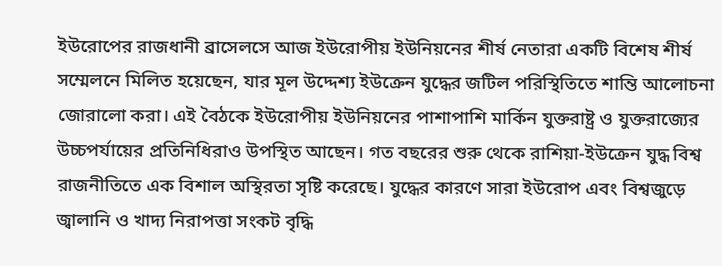ইউরোপের রাজধানী ব্রাসেলসে আজ ইউরোপীয় ইউনিয়নের শীর্ষ নেতারা একটি বিশেষ শীর্ষ সম্মেলনে মিলিত হয়েছেন, যার মূল উদ্দেশ্য ইউক্রেন যুদ্ধের জটিল পরিস্থিতিতে শান্তি আলোচনা জোরালো করা। এই বৈঠকে ইউরোপীয় ইউনিয়নের পাশাপাশি মার্কিন যুক্তরাষ্ট্র ও যুক্তরাজ্যের উচ্চপর্যায়ের প্রতিনিধিরাও উপস্থিত আছেন। গত বছরের শুরু থেকে রাশিয়া-ইউক্রেন যুদ্ধ বিশ্ব রাজনীতিতে এক বিশাল অস্থিরতা সৃষ্টি করেছে। যুদ্ধের কারণে সারা ইউরোপ এবং বিশ্বজুড়ে জ্বালানি ও খাদ্য নিরাপত্তা সংকট বৃদ্ধি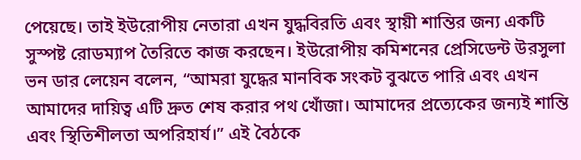পেয়েছে। তাই ইউরোপীয় নেতারা এখন যুদ্ধবিরতি এবং স্থায়ী শান্তির জন্য একটি সুস্পষ্ট রোডম্যাপ তৈরিতে কাজ করছেন। ইউরোপীয় কমিশনের প্রেসিডেন্ট উরসুলা ভন ডার লেয়েন বলেন, “আমরা যুদ্ধের মানবিক সংকট বুঝতে পারি এবং এখন আমাদের দায়িত্ব এটি দ্রুত শেষ করার পথ খোঁজা। আমাদের প্রত্যেকের জন্যই শান্তি এবং স্থিতিশীলতা অপরিহার্য।” এই বৈঠকে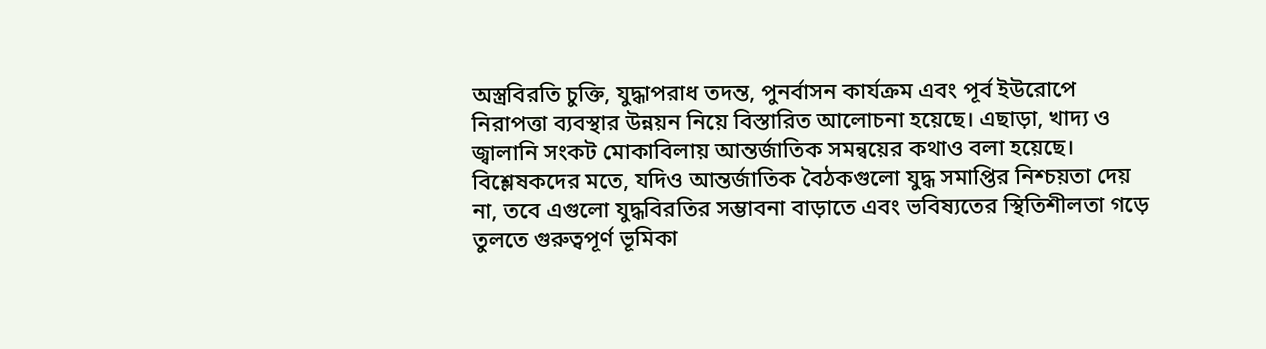অস্ত্রবিরতি চুক্তি, যুদ্ধাপরাধ তদন্ত, পুনর্বাসন কার্যক্রম এবং পূর্ব ইউরোপে নিরাপত্তা ব্যবস্থার উন্নয়ন নিয়ে বিস্তারিত আলোচনা হয়েছে। এছাড়া, খাদ্য ও জ্বালানি সংকট মোকাবিলায় আন্তর্জাতিক সমন্বয়ের কথাও বলা হয়েছে। বিশ্লেষকদের মতে, যদিও আন্তর্জাতিক বৈঠকগুলো যুদ্ধ সমাপ্তির নিশ্চয়তা দেয় না, তবে এগুলো যুদ্ধবিরতির সম্ভাবনা বাড়াতে এবং ভবিষ্যতের স্থিতিশীলতা গড়ে তুলতে গুরুত্বপূর্ণ ভূমিকা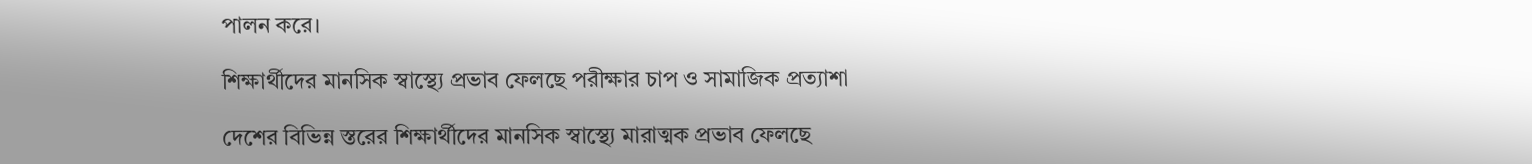পালন করে।

শিক্ষার্থীদের মানসিক স্বাস্থ্যে প্রভাব ফেলছে পরীক্ষার চাপ ও সামাজিক প্রত্যাশা

দেশের বিভিন্ন স্তরের শিক্ষার্থীদের মানসিক স্বাস্থ্যে মারাত্মক প্রভাব ফেলছে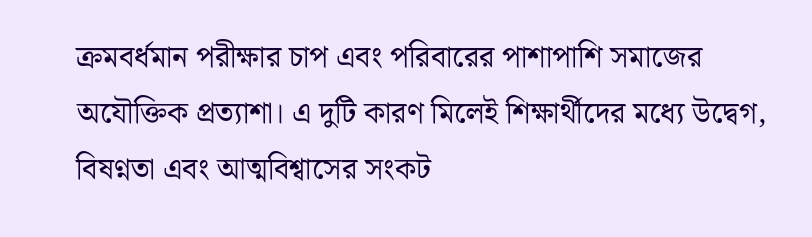ক্রমবর্ধমান পরীক্ষার চাপ এবং পরিবারের পাশাপাশি সমাজের অযৌক্তিক প্রত্যাশা। এ দুটি কারণ মিলেই শিক্ষার্থীদের মধ্যে উদ্বেগ, বিষণ্নতা এবং আত্মবিশ্বাসের সংকট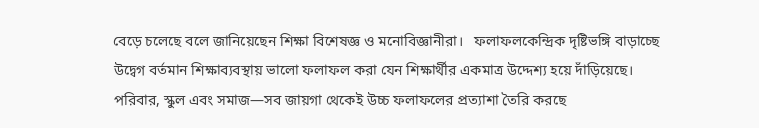বেড়ে চলেছে বলে জানিয়েছেন শিক্ষা বিশেষজ্ঞ ও মনোবিজ্ঞানীরা।   ফলাফলকেন্দ্রিক দৃষ্টিভঙ্গি বাড়াচ্ছে উদ্বেগ বর্তমান শিক্ষাব্যবস্থায় ভালো ফলাফল করা যেন শিক্ষার্থীর একমাত্র উদ্দেশ্য হয়ে দাঁড়িয়েছে। পরিবার, স্কুল এবং সমাজ—সব জায়গা থেকেই উচ্চ ফলাফলের প্রত্যাশা তৈরি করছে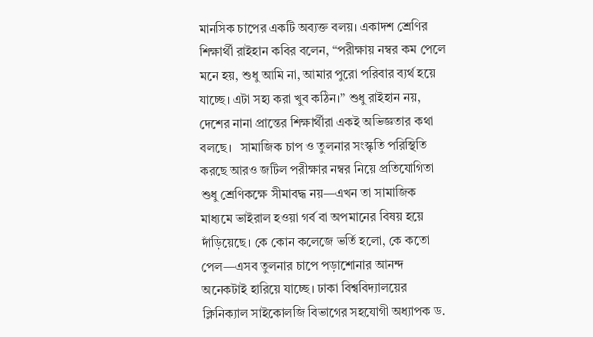মানসিক চাপের একটি অব্যক্ত বলয়। একাদশ শ্রেণির শিক্ষার্থী রাইহান কবির বলেন, “পরীক্ষায় নম্বর কম পেলে মনে হয়, শুধু আমি না, আমার পুরো পরিবার ব্যর্থ হয়ে যাচ্ছে। এটা সহ্য করা খুব কঠিন।” শুধু রাইহান নয়, দেশের নানা প্রান্তের শিক্ষার্থীরা একই অভিজ্ঞতার কথা বলছে।   সামাজিক চাপ ও তুলনার সংস্কৃতি পরিস্থিতি করছে আরও জটিল পরীক্ষার নম্বর নিয়ে প্রতিযোগিতা শুধু শ্রেণিকক্ষে সীমাবদ্ধ নয়—এখন তা সামাজিক মাধ্যমে ভাইরাল হওয়া গর্ব বা অপমানের বিষয় হয়ে দাঁড়িয়েছে। কে কোন কলেজে ভর্তি হলো, কে কতো পেল—এসব তুলনার চাপে পড়াশোনার আনন্দ অনেকটাই হারিয়ে যাচ্ছে। ঢাকা বিশ্ববিদ্যালয়ের ক্লিনিক্যাল সাইকোলজি বিভাগের সহযোগী অধ্যাপক ড.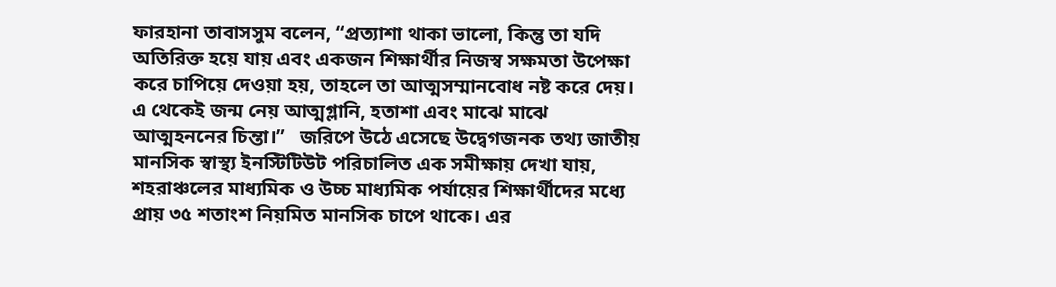ফারহানা তাবাসসুম বলেন, “প্রত্যাশা থাকা ভালো, কিন্তু তা যদি অতিরিক্ত হয়ে যায় এবং একজন শিক্ষার্থীর নিজস্ব সক্ষমতা উপেক্ষা করে চাপিয়ে দেওয়া হয়, তাহলে তা আত্মসম্মানবোধ নষ্ট করে দেয়। এ থেকেই জন্ম নেয় আত্মগ্লানি, হতাশা এবং মাঝে মাঝে আত্মহননের চিন্তা।”   জরিপে উঠে এসেছে উদ্বেগজনক তথ্য জাতীয় মানসিক স্বাস্থ্য ইনস্টিটিউট পরিচালিত এক সমীক্ষায় দেখা যায়, শহরাঞ্চলের মাধ্যমিক ও উচ্চ মাধ্যমিক পর্যায়ের শিক্ষার্থীদের মধ্যে প্রায় ৩৫ শতাংশ নিয়মিত মানসিক চাপে থাকে। এর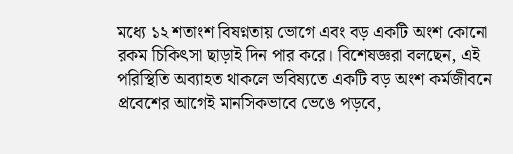মধ্যে ১২ শতাংশ বিষণ্নতায় ভোগে এবং বড় একটি অংশ কোনো রকম চিকিৎসা ছাড়াই দিন পার করে। বিশেষজ্ঞরা বলছেন, এই পরিস্থিতি অব্যাহত থাকলে ভবিষ্যতে একটি বড় অংশ কর্মজীবনে প্রবেশের আগেই মানসিকভাবে ভেঙে পড়বে,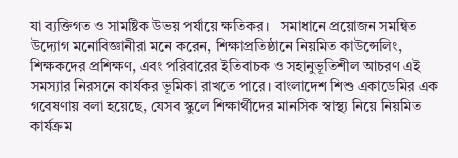যা ব্যক্তিগত ও সামষ্টিক উভয় পর্যায়ে ক্ষতিকর।   সমাধানে প্রয়োজন সমন্বিত উদ্যোগ মনোবিজ্ঞানীরা মনে করেন, শিক্ষাপ্রতিষ্ঠানে নিয়মিত কাউন্সেলিং, শিক্ষকদের প্রশিক্ষণ, এবং পরিবারের ইতিবাচক ও সহানুভূতিশীল আচরণ এই সমস্যার নিরসনে কার্যকর ভূমিকা রাখতে পারে। বাংলাদেশ শিশু একাডেমির এক গবেষণায় বলা হয়েছে, যেসব স্কুলে শিক্ষার্থীদের মানসিক স্বাস্থ্য নিয়ে নিয়মিত কার্যক্রম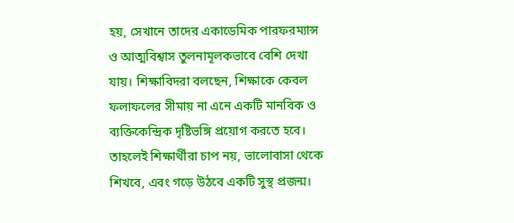হয়, সেখানে তাদের একাডেমিক পারফরম্যান্স ও আত্মবিশ্বাস তুলনামূলকভাবে বেশি দেখা যায়। শিক্ষাবিদরা বলছেন, শিক্ষাকে কেবল ফলাফলের সীমায় না এনে একটি মানবিক ও ব্যক্তিকেন্দ্রিক দৃষ্টিভঙ্গি প্রয়োগ করতে হবে। তাহলেই শিক্ষার্থীরা চাপ নয়, ভালোবাসা থেকে শিখবে, এবং গড়ে উঠবে একটি সুস্থ প্রজন্ম।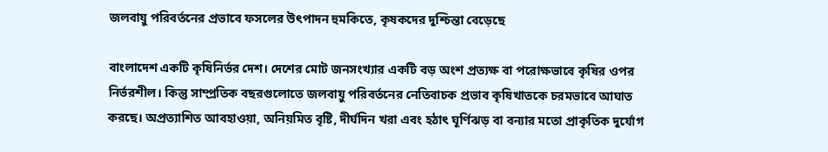জলবায়ু পরিবর্তনের প্রভাবে ফসলের উৎপাদন হুমকিতে, কৃষকদের দুশ্চিন্তা বেড়েছে

বাংলাদেশ একটি কৃষিনির্ভর দেশ। দেশের মোট জনসংখ্যার একটি বড় অংশ প্রত্যক্ষ বা পরোক্ষভাবে কৃষির ওপর নির্ভরশীল। কিন্তু সাম্প্রতিক বছরগুলোতে জলবায়ু পরিবর্তনের নেতিবাচক প্রভাব কৃষিখাতকে চরমভাবে আঘাত করছে। অপ্রত্যাশিত আবহাওয়া, অনিয়মিত বৃষ্টি, দীর্ঘদিন খরা এবং হঠাৎ ঘূর্ণিঝড় বা বন্যার মতো প্রাকৃতিক দুর্যোগ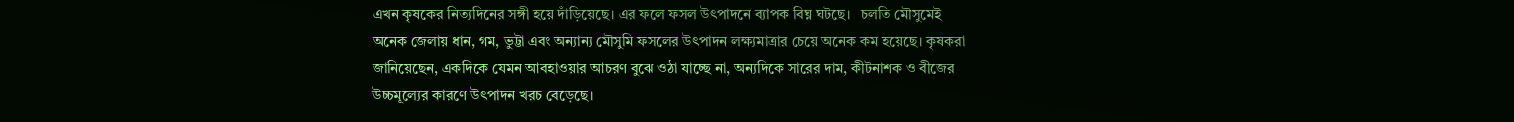এখন কৃষকের নিত্যদিনের সঙ্গী হয়ে দাঁড়িয়েছে। এর ফলে ফসল উৎপাদনে ব্যাপক বিঘ্ন ঘটছে।   চলতি মৌসুমেই অনেক জেলায় ধান, গম, ভুট্টা এবং অন্যান্য মৌসুমি ফসলের উৎপাদন লক্ষ্যমাত্রার চেয়ে অনেক কম হয়েছে। কৃষকরা জানিয়েছেন, একদিকে যেমন আবহাওয়ার আচরণ বুঝে ওঠা যাচ্ছে না, অন্যদিকে সারের দাম, কীটনাশক ও বীজের উচ্চমূল্যের কারণে উৎপাদন খরচ বেড়েছে।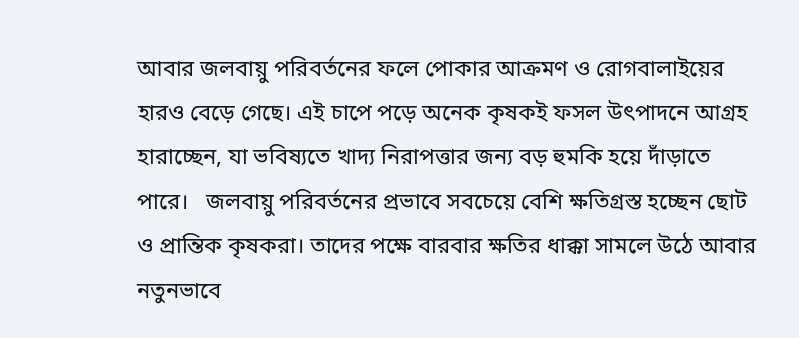আবার জলবায়ু পরিবর্তনের ফলে পোকার আক্রমণ ও রোগবালাইয়ের হারও বেড়ে গেছে। এই চাপে পড়ে অনেক কৃষকই ফসল উৎপাদনে আগ্রহ হারাচ্ছেন, যা ভবিষ্যতে খাদ্য নিরাপত্তার জন্য বড় হুমকি হয়ে দাঁড়াতে পারে।   জলবায়ু পরিবর্তনের প্রভাবে সবচেয়ে বেশি ক্ষতিগ্রস্ত হচ্ছেন ছোট ও প্রান্তিক কৃষকরা। তাদের পক্ষে বারবার ক্ষতির ধাক্কা সামলে উঠে আবার নতুনভাবে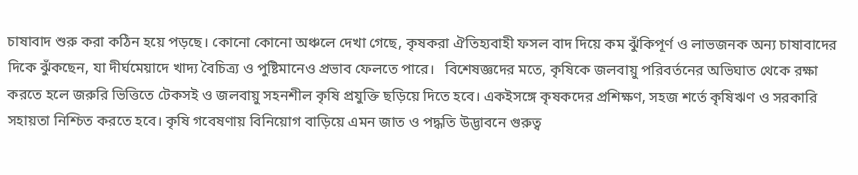চাষাবাদ শুরু করা কঠিন হয়ে পড়ছে। কোনো কোনো অঞ্চলে দেখা গেছে, কৃষকরা ঐতিহ্যবাহী ফসল বাদ দিয়ে কম ঝুঁকিপূর্ণ ও লাভজনক অন্য চাষাবাদের দিকে ঝুঁকছেন, যা দীর্ঘমেয়াদে খাদ্য বৈচিত্র্য ও পুষ্টিমানেও প্রভাব ফেলতে পারে।   বিশেষজ্ঞদের মতে, কৃষিকে জলবায়ু পরিবর্তনের অভিঘাত থেকে রক্ষা করতে হলে জরুরি ভিত্তিতে টেকসই ও জলবায়ু সহনশীল কৃষি প্রযুক্তি ছড়িয়ে দিতে হবে। একইসঙ্গে কৃষকদের প্রশিক্ষণ, সহজ শর্তে কৃষিঋণ ও সরকারি সহায়তা নিশ্চিত করতে হবে। কৃষি গবেষণায় বিনিয়োগ বাড়িয়ে এমন জাত ও পদ্ধতি উদ্ভাবনে গুরুত্ব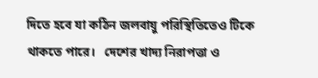দিতে হবে যা কঠিন জলবায়ু পরিস্থিতিতেও টিকে থাকতে পারে।   দেশের খাদ্য নিরাপত্তা ও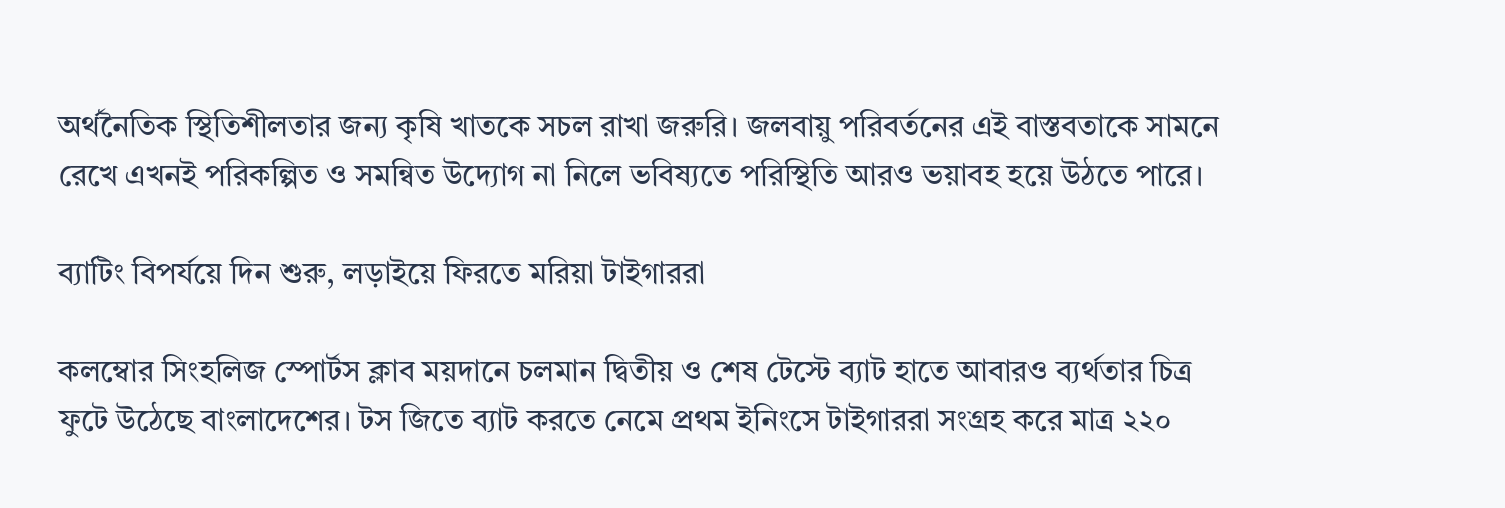অর্থনৈতিক স্থিতিশীলতার জন্য কৃষি খাতকে সচল রাখা জরুরি। জলবায়ু পরিবর্তনের এই বাস্তবতাকে সামনে রেখে এখনই পরিকল্পিত ও সমন্বিত উদ্যোগ না নিলে ভবিষ্যতে পরিস্থিতি আরও ভয়াবহ হয়ে উঠতে পারে।

ব্যাটিং বিপর্যয়ে দিন শুরু, লড়াইয়ে ফিরতে মরিয়া টাইগাররা

কলম্বোর সিংহলিজ স্পোর্টস ক্লাব ময়দানে চলমান দ্বিতীয় ও শেষ টেস্টে ব্যাট হাতে আবারও ব্যর্থতার চিত্র ফুটে উঠেছে বাংলাদেশের। টস জিতে ব্যাট করতে নেমে প্রথম ইনিংসে টাইগাররা সংগ্রহ করে মাত্র ২২০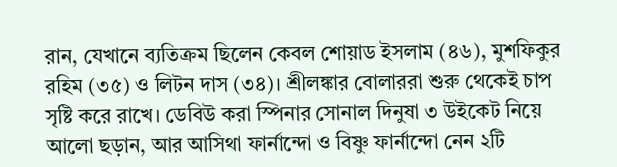রান, যেখানে ব্যতিক্রম ছিলেন কেবল শোয়াড ইসলাম (৪৬), মুশফিকুর রহিম (৩৫) ও লিটন দাস (৩৪)। শ্রীলঙ্কার বোলাররা শুরু থেকেই চাপ সৃষ্টি করে রাখে। ডেবিউ করা স্পিনার সোনাল দিনুষা ৩ উইকেট নিয়ে আলো ছড়ান, আর আসিথা ফার্নান্দো ও বিষ্ণু ফার্নান্দো নেন ২টি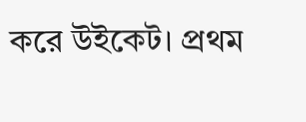করে উইকেট। প্রথম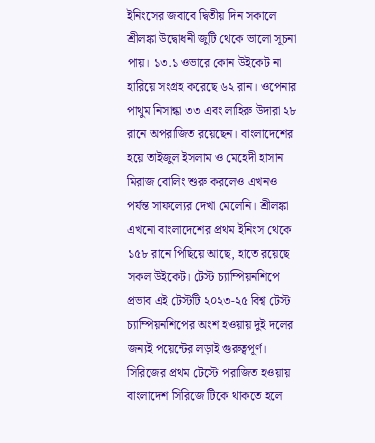ইনিংসের জবাবে দ্বিতীয় দিন সকালে শ্রীলঙ্কা উদ্বোধনী জুটি থেকে ভালো সূচনা পায়। ১৩.১ ওভারে কোন উইকেট না হারিয়ে সংগ্রহ করেছে ৬২ রান। ওপেনার পাথুম নিসান্কা ৩৩ এবং লাহিরু উদারা ২৮ রানে অপরাজিত রয়েছেন। বাংলাদেশের হয়ে তাইজুল ইসলাম ও মেহেদী হাসান মিরাজ বোলিং শুরু করলেও এখনও পর্যন্ত সাফল্যের দেখা মেলেনি। শ্রীলঙ্কা এখনো বাংলাদেশের প্রথম ইনিংস থেকে ১৫৮ রানে পিছিয়ে আছে, হাতে রয়েছে সকল উইকেট। টেস্ট চ্যাম্পিয়নশিপে প্রভাব এই টেস্টটি ২০২৩-২৫ বিশ্ব টেস্ট চ্যাম্পিয়নশিপের অংশ হওয়ায় দুই দলের জন্যই পয়েন্টের লড়াই গুরুত্বপূর্ণ। সিরিজের প্রথম টেস্টে পরাজিত হওয়ায় বাংলাদেশ সিরিজে টিকে থাকতে হলে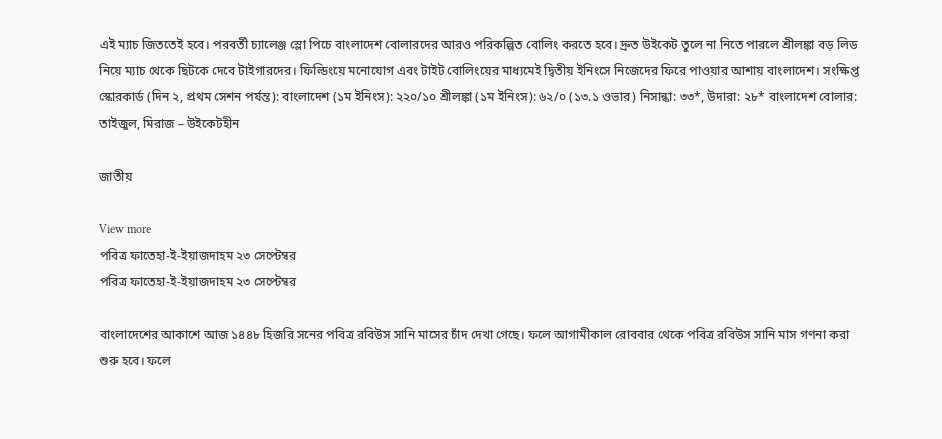এই ম্যাচ জিততেই হবে। পরবর্তী চ্যালেঞ্জ স্লো পিচে বাংলাদেশ বোলারদের আরও পরিকল্পিত বোলিং করতে হবে। দ্রুত উইকেট তুলে না নিতে পারলে শ্রীলঙ্কা বড় লিড নিয়ে ম্যাচ থেকে ছিটকে দেবে টাইগারদের। ফিল্ডিংয়ে মনোযোগ এবং টাইট বোলিংয়ের মাধ্যমেই দ্বিতীয় ইনিংসে নিজেদের ফিরে পাওয়ার আশায় বাংলাদেশ। সংক্ষিপ্ত স্কোরকার্ড (দিন ২, প্রথম সেশন পর্যন্ত): বাংলাদেশ (১ম ইনিংস): ২২০/১০ শ্রীলঙ্কা (১ম ইনিংস): ৬২/০ (১৩.১ ওভার) নিসান্কা: ৩৩*, উদারা: ২৮* বাংলাদেশ বোলার: তাইজুল, মিরাজ – উইকেটহীন

জাতীয়

View more
পবিত্র ফাতেহা-ই-ইয়াজদাহম ২৩ সেপ্টেম্বর
পবিত্র ফাতেহা-ই-ইয়াজদাহম ২৩ সেপ্টেম্বর

বাংলাদেশের আকাশে আজ ১৪৪৮ হিজরি সনের পবিত্র রবিউস সানি মাসের চাঁদ দেখা গেছে। ফলে আগামীকাল রোববার থেকে পবিত্র রবিউস সানি মাস গণনা করা শুরু হবে। ফলে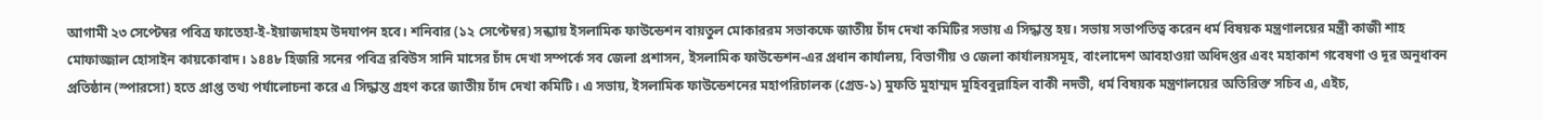আগামী ২৩ সেপ্টেম্বর পবিত্র ফাতেহা-ই-ইয়াজদাহম উদযাপন হবে। শনিবার (১২ সেপ্টেম্বর) সন্ধ্যায় ইসলামিক ফাউন্ডেশন বায়তুল মোকাররম সভাকক্ষে জাতীয় চাঁদ দেখা কমিটির সভায় এ সিদ্ধান্ত হয়। সভায় সভাপতিত্ব করেন ধর্ম বিষয়ক মন্ত্রণালয়ের মন্ত্রী কাজী শাহ মোফাজ্জাল হোসাইন কায়কোবাদ। ১৪৪৮ হিজরি সনের পবিত্র রবিউস সানি মাসের চাঁদ দেখা সম্পর্কে সব জেলা প্রশাসন, ইসলামিক ফাউন্ডেশন-এর প্রধান কার্যালয়, বিভাগীয় ও জেলা কার্যালয়সমূহ, বাংলাদেশ আবহাওয়া অধিদপ্তর এবং মহাকাশ গবেষণা ও দূর অনুধাবন প্রতিষ্ঠান (স্পারসো) হতে প্রাপ্ত তথ্য পর্যালোচনা করে এ সিদ্ধান্ত গ্রহণ করে জাতীয় চাঁদ দেখা কমিটি। এ সভায়, ইসলামিক ফাউন্ডেশনের মহাপরিচালক (গ্রেড-১) মুফতি মুহাম্মদ মুহিববুল্লাহিল বাকী নদভী, ধর্ম বিষয়ক মন্ত্রণালয়ের অতিরিক্ত সচিব এ, এইচ,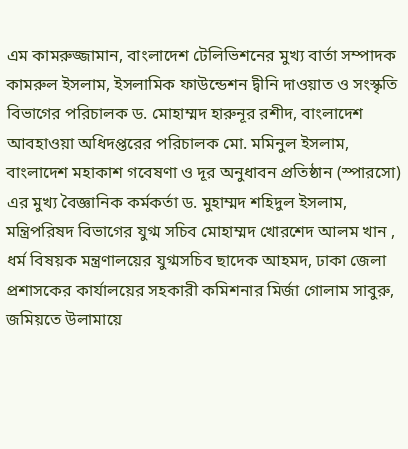এম কামরুজ্জামান, বাংলাদেশ টেলিভিশনের মুখ্য বার্তা সম্পাদক কামরুল ইসলাম, ইসলামিক ফাউন্ডেশন দ্বীনি দাওয়াত ও সংস্কৃতি বিভাগের পরিচালক ড. মোহাম্মদ হারুনূর রশীদ, বাংলাদেশ আবহাওয়া অধিদপ্তরের পরিচালক মো. মমিনুল ইসলাম, বাংলাদেশ মহাকাশ গবেষণা ও দূর অনুধাবন প্রতিষ্ঠান (স্পারসো) এর মুখ্য বৈজ্ঞানিক কর্মকর্তা ড. মুহাম্মদ শহিদুল ইসলাম, মন্ত্রিপরিষদ বিভাগের যুগ্ম সচিব মোহাম্মদ খোরশেদ আলম খান , ধর্ম বিষয়ক মন্ত্রণালয়ের যুগ্মসচিব ছাদেক আহমদ, ঢাকা জেলা প্রশাসকের কার্যালয়ের সহকারী কমিশনার মির্জা গোলাম সাবুরু, জমিয়তে উলামায়ে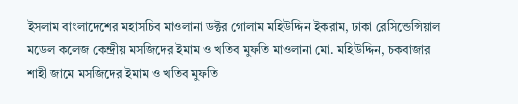ইসলাম বাংলাদেশের মহাসচিব মাওলানা ডক্টর গোলাম মহিউদ্দিন ইকরাম, ঢাকা রেসিন্ডেন্সিয়াল মডেল কলেজ কেন্দ্রীয় মসজিদের ইমাম ও খতিব মুফতি মাওলানা মো. মহিউদ্দিন, চকবাজার শাহী জামে মসজিদের ইমাম ও খতিব মুফতি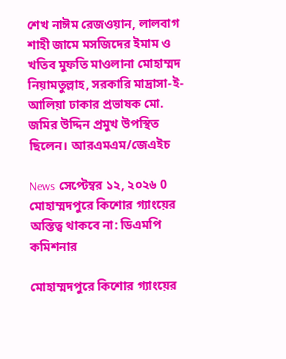শেখ নাঈম রেজওয়ান, লালবাগ শাহী জামে মসজিদের ইমাম ও খতিব মুফতি মাওলানা মোহাম্মদ নিয়ামতুল্লাহ, সরকারি মাদ্রাসা-ই-আলিয়া ঢাকার প্রভাষক মো. জমির উদ্দিন প্রমুখ উপস্থিত ছিলেন। আরএমএম/জেএইচ

News সেপ্টেম্বর ১২, ২০২৬ 0
মোহাম্মদপুরে কিশোর গ্যাংয়ের অস্তিত্ব থাকবে না: ডিএমপি কমিশনার

মোহাম্মদপুরে কিশোর গ্যাংয়ের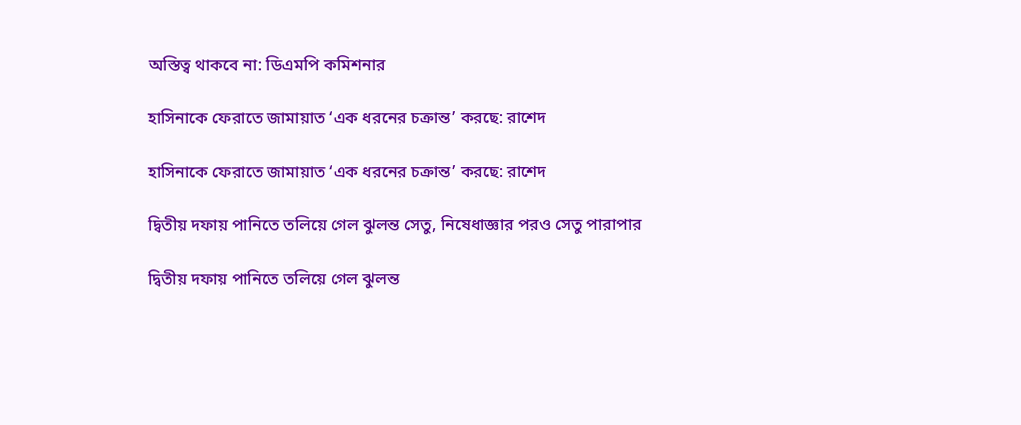অস্তিত্ব থাকবে না: ডিএমপি কমিশনার

হাসিনাকে ফেরাতে জামায়াত ‘এক ধরনের চক্রান্ত’ করছে: রাশেদ

হাসিনাকে ফেরাতে জামায়াত ‘এক ধরনের চক্রান্ত’ করছে: রাশেদ

দ্বিতীয় দফায় পানিতে তলিয়ে গেল ঝুলন্ত সেতু, নিষেধাজ্ঞার পরও সেতু পারাপার

দ্বিতীয় দফায় পানিতে তলিয়ে গেল ঝুলন্ত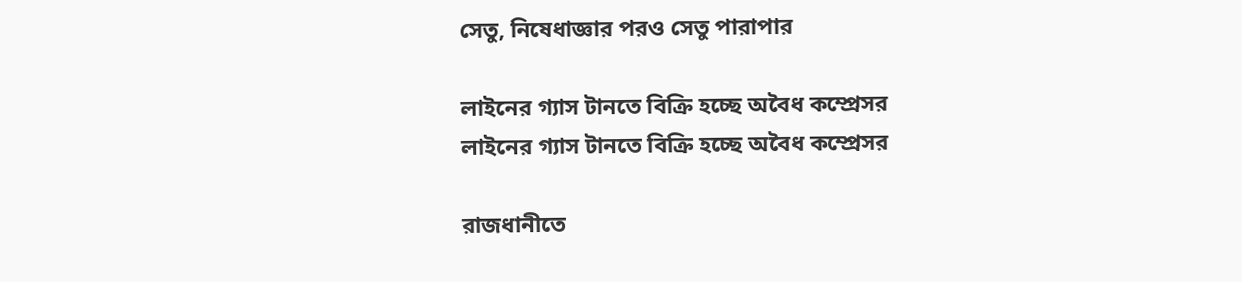সেতু, নিষেধাজ্ঞার পরও সেতু পারাপার

লাইনের গ্যাস টানতে বিক্রি হচ্ছে অবৈধ কম্প্রেসর
লাইনের গ্যাস টানতে বিক্রি হচ্ছে অবৈধ কম্প্রেসর

রাজধানীতে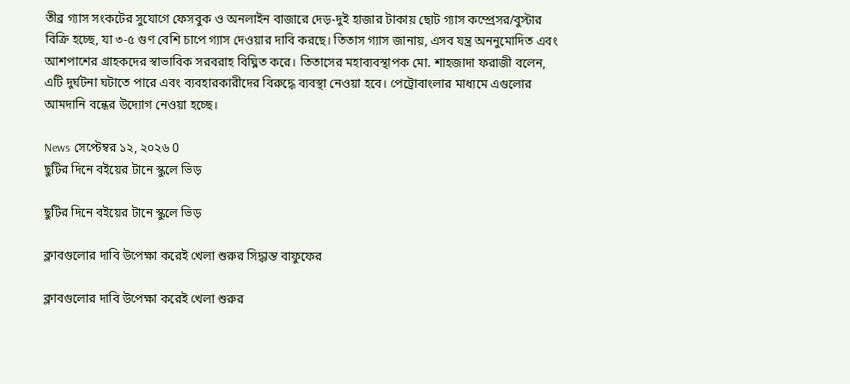তীব্র গ্যাস সংকটের সুযোগে ফেসবুক ও অনলাইন বাজারে দেড়-দুই হাজার টাকায় ছোট গ্যাস কম্প্রেসর/বুস্টার বিক্রি হচ্ছে, যা ৩-৫ গুণ বেশি চাপে গ্যাস দেওয়ার দাবি করছে। তিতাস গ্যাস জানায়, এসব যন্ত্র অননুমোদিত এবং আশপাশের গ্রাহকদের স্বাভাবিক সরবরাহ বিঘ্নিত করে। তিতাসের মহাব্যবস্থাপক মো. শাহজাদা ফরাজী বলেন, এটি দুর্ঘটনা ঘটাতে পারে এবং ব্যবহারকারীদের বিরুদ্ধে ব্যবস্থা নেওয়া হবে। পেট্রোবাংলার মাধ্যমে এগুলোর আমদানি বন্ধের উদ্যোগ নেওয়া হচ্ছে।

News সেপ্টেম্বর ১২, ২০২৬ 0
ছুটির দিনে বইয়ের টানে স্কুলে ভিড়

ছুটির দিনে বইয়ের টানে স্কুলে ভিড়

ক্লাবগুলোর দাবি উপেক্ষা করেই খেলা শুরুর সিদ্ধান্ত বাফুফের

ক্লাবগুলোর দাবি উপেক্ষা করেই খেলা শুরুর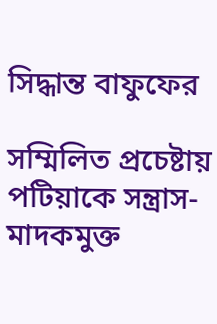সিদ্ধান্ত বাফুফের

সম্মিলিত প্রচেষ্টায় পটিয়াকে সন্ত্রাস-মাদকমুক্ত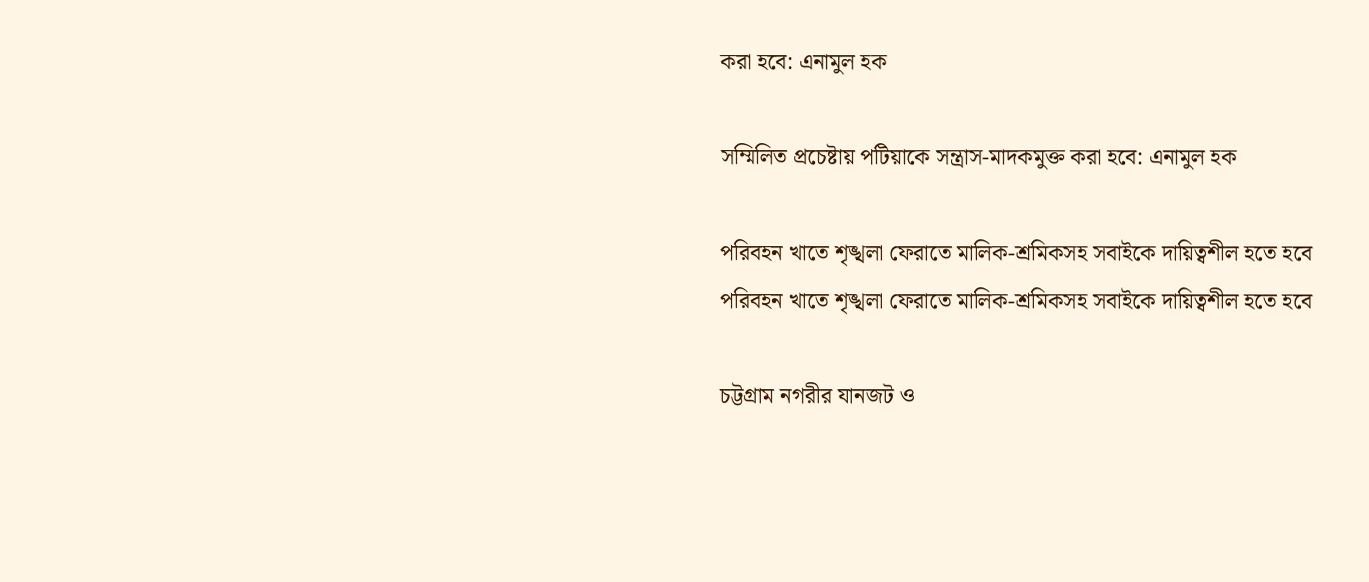করা হবে: এনামুল হক

সম্মিলিত প্রচেষ্টায় পটিয়াকে সন্ত্রাস-মাদকমুক্ত করা হবে: এনামুল হক

পরিবহন খাতে শৃঙ্খলা ফেরাতে মালিক-শ্রমিকসহ সবাইকে দায়িত্বশীল হতে হবে
পরিবহন খাতে শৃঙ্খলা ফেরাতে মালিক-শ্রমিকসহ সবাইকে দায়িত্বশীল হতে হবে

চট্টগ্রাম নগরীর যানজট ও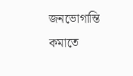জনভোগান্তি কমাতে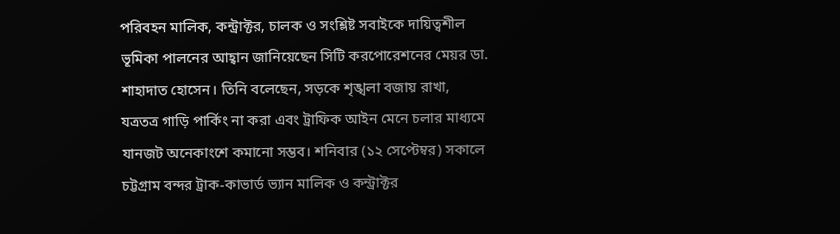পরিবহন মালিক, কন্ট্রাক্টর, চালক ও সংশ্লিষ্ট সবাইকে দায়িত্বশীল ভূমিকা পালনের আহ্বান জানিয়েছেন সিটি করপোরেশনের মেয়র ডা. শাহাদাত হোসেন। তিনি বলেছেন, সড়কে শৃঙ্খলা বজায় রাখা, যত্রতত্র গাড়ি পার্কিং না করা এবং ট্রাফিক আইন মেনে চলার মাধ্যমে যানজট অনেকাংশে কমানো সম্ভব। শনিবার (১২ সেপ্টেম্বর) সকালে চট্টগ্রাম বন্দর ট্রাক-কাভার্ড ভ্যান মালিক ও কন্ট্রাক্টর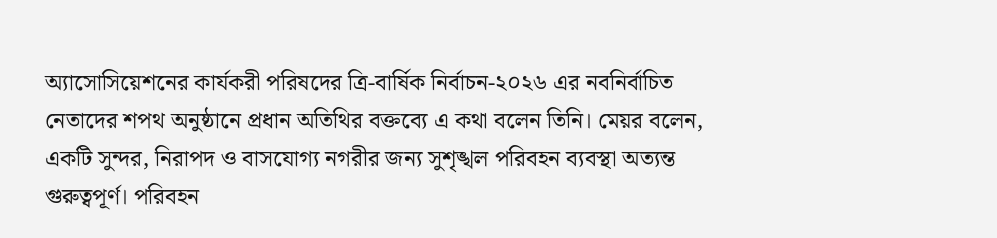অ্যাসোসিয়েশনের কার্যকরী পরিষদের ত্রি-বার্ষিক নির্বাচন-২০২৬ এর নবনির্বাচিত নেতাদের শপথ অনুষ্ঠানে প্রধান অতিথির বক্তব্যে এ কথা বলেন তিনি। মেয়র বলেন, একটি সুন্দর, নিরাপদ ও বাসযোগ্য নগরীর জন্য সুশৃঙ্খল পরিবহন ব্যবস্থা অত্যন্ত গুরুত্বপূর্ণ। পরিবহন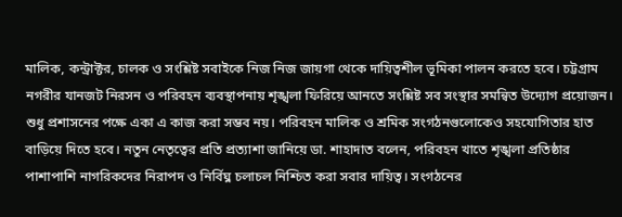মালিক, কন্ট্রাক্টর, চালক ও সংশ্লিষ্ট সবাইকে নিজ নিজ জায়গা থেকে দায়িত্বশীল ভূমিকা পালন করতে হবে। চট্টগ্রাম নগরীর যানজট নিরসন ও পরিবহন ব্যবস্থাপনায় শৃঙ্খলা ফিরিয়ে আনতে সংশ্লিষ্ট সব সংস্থার সমন্বিত উদ্যোগ প্রয়োজন। শুধু প্রশাসনের পক্ষে একা এ কাজ করা সম্ভব নয়। পরিবহন মালিক ও শ্রমিক সংগঠনগুলোকেও সহযোগিতার হাত বাড়িয়ে দিতে হবে। নতুন নেতৃত্বের প্রতি প্রত্যাশা জানিয়ে ডা. শাহাদাত বলেন, পরিবহন খাতে শৃঙ্খলা প্রতিষ্ঠার পাশাপাশি নাগরিকদের নিরাপদ ও নির্বিঘ্ন চলাচল নিশ্চিত করা সবার দায়িত্ব। সংগঠনের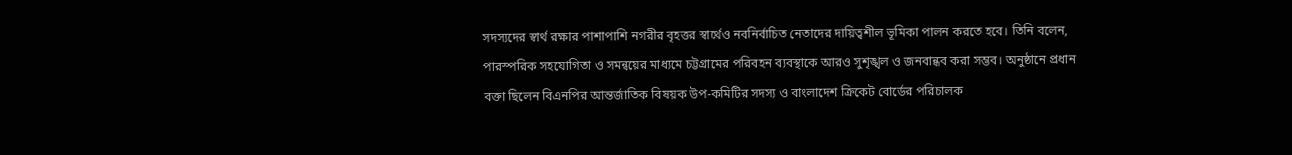সদস্যদের স্বার্থ রক্ষার পাশাপাশি নগরীর বৃহত্তর স্বার্থেও নবনির্বাচিত নেতাদের দায়িত্বশীল ভূমিকা পালন করতে হবে। তিনি বলেন, পারস্পরিক সহযোগিতা ও সমন্বয়ের মাধ্যমে চট্টগ্রামের পরিবহন ব্যবস্থাকে আরও সুশৃঙ্খল ও জনবান্ধব করা সম্ভব। অনুষ্ঠানে প্রধান বক্তা ছিলেন বিএনপির আন্তর্জাতিক বিষয়ক উপ-কমিটির সদস্য ও বাংলাদেশ ক্রিকেট বোর্ডের পরিচালক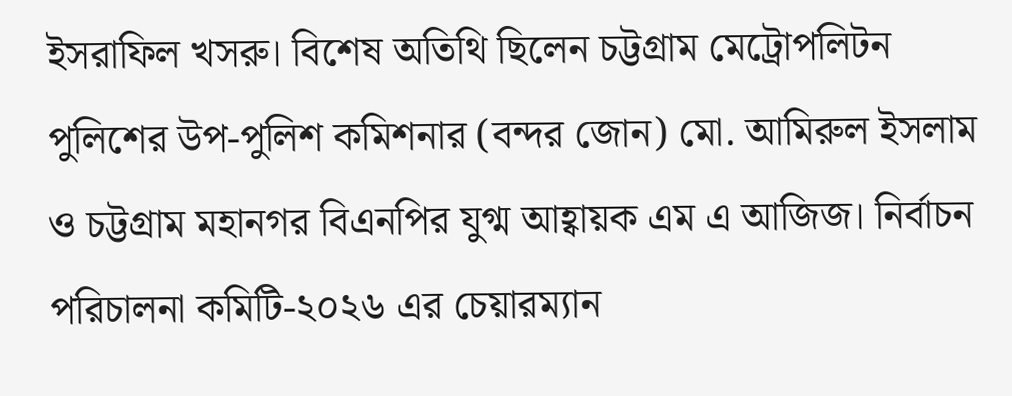ইসরাফিল খসরু। বিশেষ অতিথি ছিলেন চট্টগ্রাম মেট্রোপলিটন পুলিশের উপ-পুলিশ কমিশনার (বন্দর জোন) মো. আমিরুল ইসলাম ও চট্টগ্রাম মহানগর বিএনপির যুগ্ম আহ্বায়ক এম এ আজিজ। নির্বাচন পরিচালনা কমিটি-২০২৬ এর চেয়ারম্যান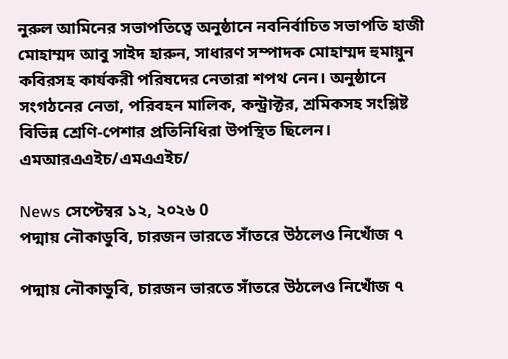নুরুল আমিনের সভাপতিত্বে অনুষ্ঠানে নবনির্বাচিত সভাপতি হাজী মোহাম্মদ আবু সাইদ হারুন, সাধারণ সম্পাদক মোহাম্মদ হুমায়ুন কবিরসহ কার্যকরী পরিষদের নেতারা শপথ নেন। অনুষ্ঠানে সংগঠনের নেতা, পরিবহন মালিক, কন্ট্রাক্টর, শ্রমিকসহ সংশ্লিষ্ট বিভিন্ন শ্রেণি-পেশার প্রতিনিধিরা উপস্থিত ছিলেন। এমআরএএইচ/এমএএইচ/

News সেপ্টেম্বর ১২, ২০২৬ 0
পদ্মায় নৌকাডুবি, চারজন ভারতে সাঁতরে উঠলেও নিখোঁজ ৭

পদ্মায় নৌকাডুবি, চারজন ভারতে সাঁতরে উঠলেও নিখোঁজ ৭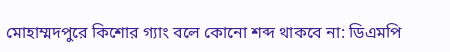মোহাম্মদপুরে কিশোর গ্যাং বলে কোনো শব্দ থাকবে না: ডিএমপি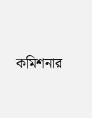কমিশনার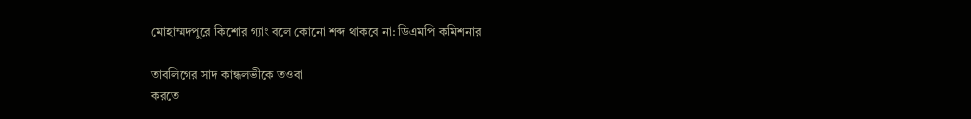মোহাম্মদপুরে কিশোর গ্যাং বলে কোনো শব্দ থাকবে না: ডিএমপি কমিশনার

তাবলিগের সাদ কান্ধলভীকে তওবা
করতে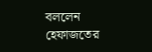বললেন হেফাজতের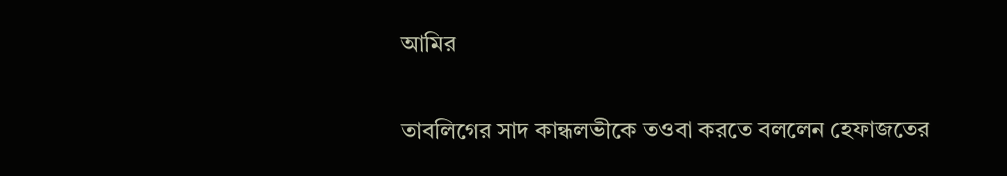আমির

তাবলিগের সাদ কান্ধলভীকে তওবা করতে বললেন হেফাজতের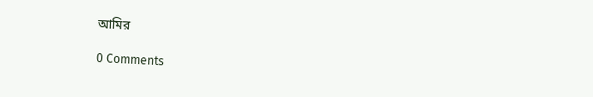আমির

0 Comments